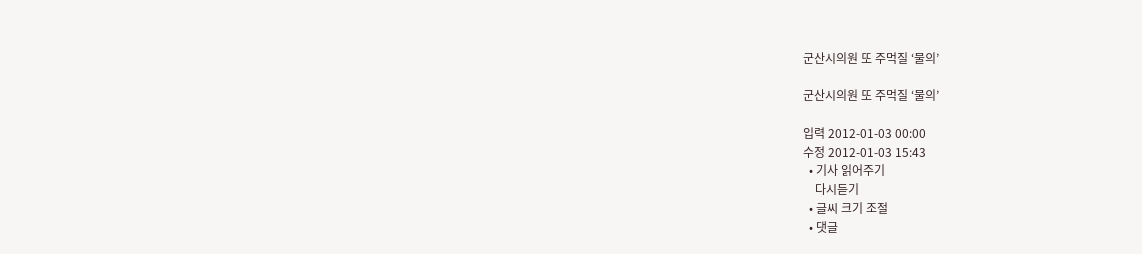군산시의원 또 주먹질 ‘물의’

군산시의원 또 주먹질 ‘물의’

입력 2012-01-03 00:00
수정 2012-01-03 15:43
  • 기사 읽어주기
    다시듣기
  • 글씨 크기 조절
  • 댓글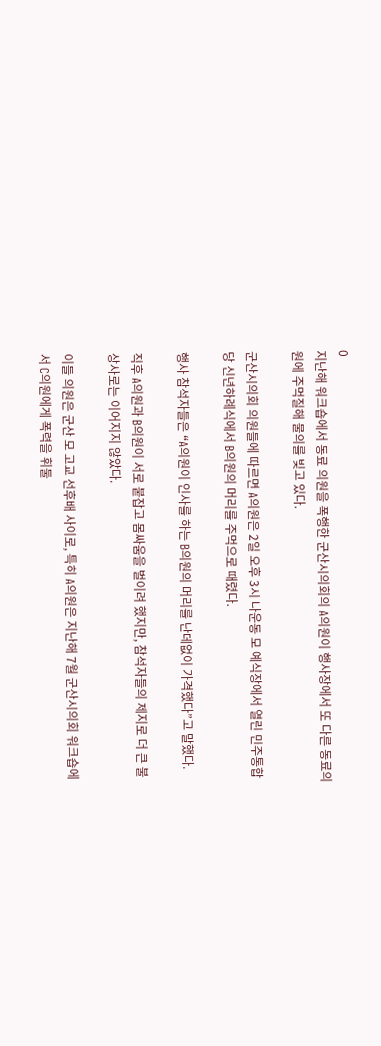0
지난해 워크숍에서 동료 의원을 폭행한 군산시의회의 A의원이 행사장에서 또 다른 동료의원에 주먹질해 물의를 빚고 있다.

군산시의회 의원들에 따르면 A의원은 2일 오후 3시 나운동 모 예식장에서 열린 민주통합당 신년하례식에서 B의원의 머리를 주먹으로 때렸다.

행사 참석자들은 “A의원이 인사를 하는 B의원의 머리를 난데없이 가격했다”고 말했다.

직후 A의원과 B의원이 서로 붙잡고 몸싸움을 벌이려 했지만, 참석자들의 제지로 더 큰 불상사로는 이어지지 않았다.

이들 의원은 군산 모 고교 선후배 사이로, 특히 A의원은 지난해 7월 군산시의회 워크숍에서 C의원에게 폭력을 휘둘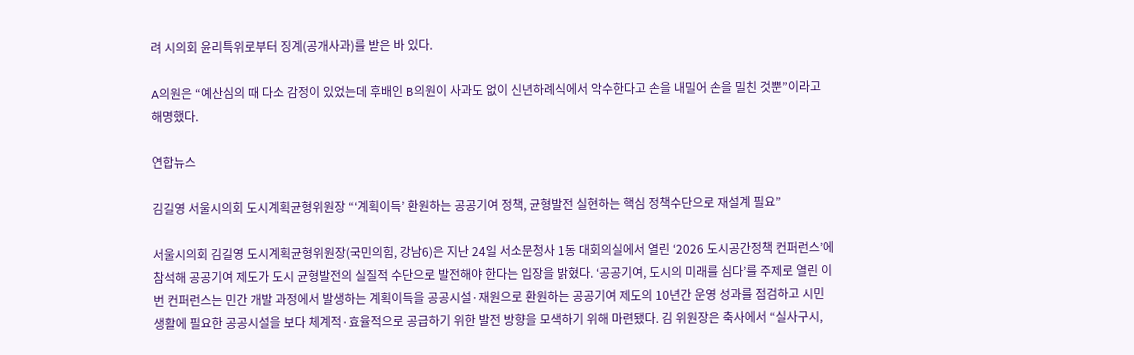려 시의회 윤리특위로부터 징계(공개사과)를 받은 바 있다.

A의원은 “예산심의 때 다소 감정이 있었는데 후배인 B의원이 사과도 없이 신년하례식에서 악수한다고 손을 내밀어 손을 밀친 것뿐”이라고 해명했다.

연합뉴스

김길영 서울시의회 도시계획균형위원장 “‘계획이득’ 환원하는 공공기여 정책, 균형발전 실현하는 핵심 정책수단으로 재설계 필요”

서울시의회 김길영 도시계획균형위원장(국민의힘, 강남6)은 지난 24일 서소문청사 1동 대회의실에서 열린 ‘2026 도시공간정책 컨퍼런스’에 참석해 공공기여 제도가 도시 균형발전의 실질적 수단으로 발전해야 한다는 입장을 밝혔다. ‘공공기여, 도시의 미래를 심다’를 주제로 열린 이번 컨퍼런스는 민간 개발 과정에서 발생하는 계획이득을 공공시설·재원으로 환원하는 공공기여 제도의 10년간 운영 성과를 점검하고 시민 생활에 필요한 공공시설을 보다 체계적·효율적으로 공급하기 위한 발전 방향을 모색하기 위해 마련됐다. 김 위원장은 축사에서 “실사구시,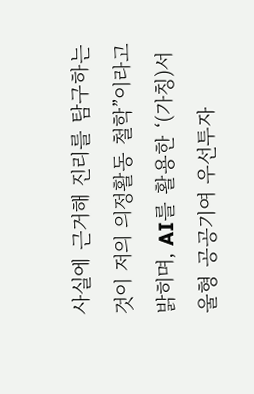사실에 근거해 진리를 탐구하는 것이 저의 의정활동 철학”이라고 밝히며, AI를 활용한 ‘(가칭)서울형 공공기여 우선투자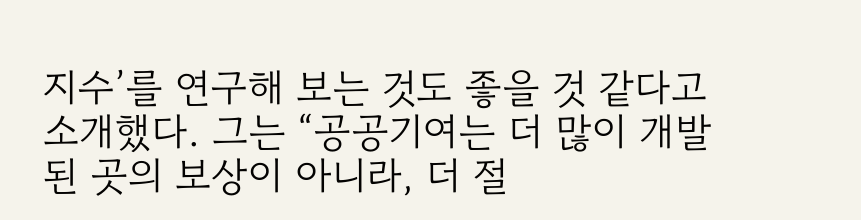지수’를 연구해 보는 것도 좋을 것 같다고 소개했다. 그는 “공공기여는 더 많이 개발된 곳의 보상이 아니라, 더 절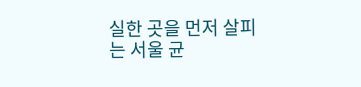실한 곳을 먼저 살피는 서울 균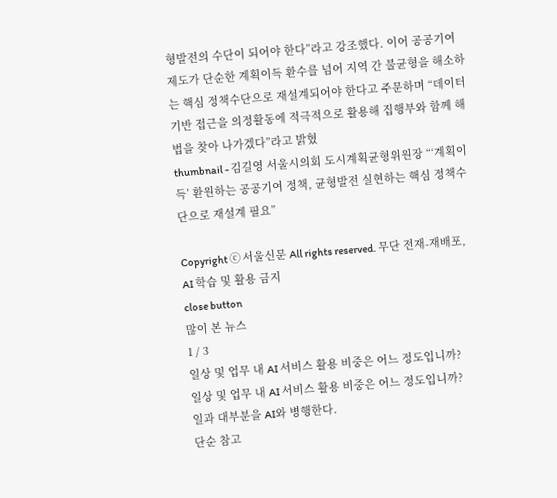형발전의 수단이 되어야 한다”라고 강조했다. 이어 공공기여 제도가 단순한 계획이득 환수를 넘어 지역 간 불균형을 해소하는 핵심 정책수단으로 재설계되어야 한다고 주문하며 “데이터 기반 접근을 의정활동에 적극적으로 활용해 집행부와 함께 해법을 찾아 나가겠다”라고 밝혔
thumbnail - 김길영 서울시의회 도시계획균형위원장 “‘계획이득’ 환원하는 공공기여 정책, 균형발전 실현하는 핵심 정책수단으로 재설계 필요”

Copyright ⓒ 서울신문 All rights reserved. 무단 전재-재배포, AI 학습 및 활용 금지
close button
많이 본 뉴스
1 / 3
일상 및 업무 내 AI 서비스 활용 비중은 어느 정도입니까?
일상 및 업무 내 AI 서비스 활용 비중은 어느 정도입니까?
일과 대부분을 AI와 병행한다.
단순 참고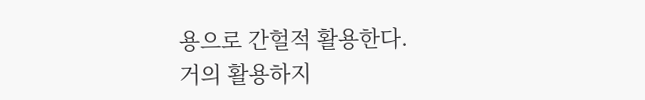용으로 간헐적 활용한다.
거의 활용하지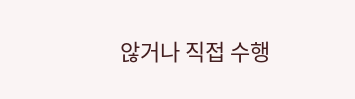않거나 직접 수행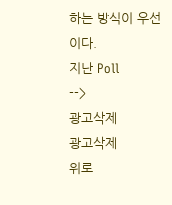하는 방식이 우선이다.
지난 Poll
-->
광고삭제
광고삭제
위로